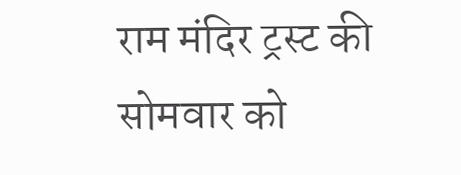राम मंदिर ट्रस्ट की सोमवार को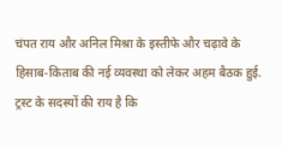चंपत राय और अनिल मिश्रा के इस्तीफे और चढ़ावे के हिसाब-किताब की नई व्यवस्था को लेकर अहम बैठक हुई. ट्रस्ट के सदस्यों की राय है कि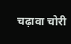चढ़ावा चोरी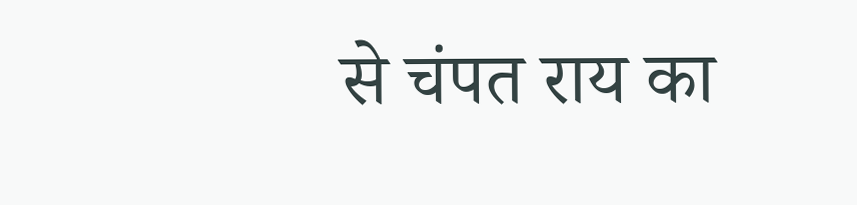से चंपत राय का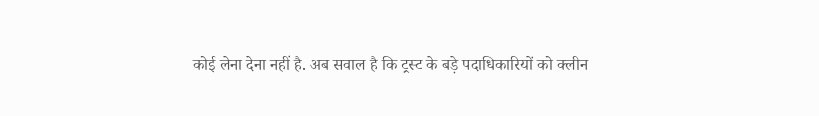कोई लेना देना नहीं है. अब सवाल है कि ट्रस्ट के बड़े पदाधिकारियों को क्लीन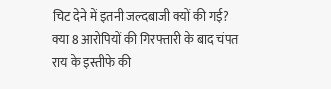चिट देने में इतनी जल्दबाजी क्यों की गई? क्या 8 आरोपियों की गिरफ्तारी के बाद चंपत राय के इस्तीफे की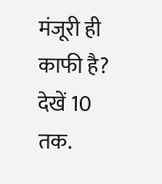मंजूरी ही काफी है? देखें 10 तक.